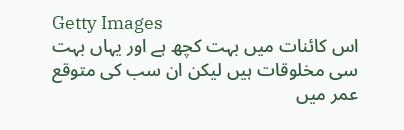Getty Images
اس کائنات میں بہت کچھ ہے اور یہاں بہت سی مخلوقات ہیں لیکن ان سب کی متوقع عمر میں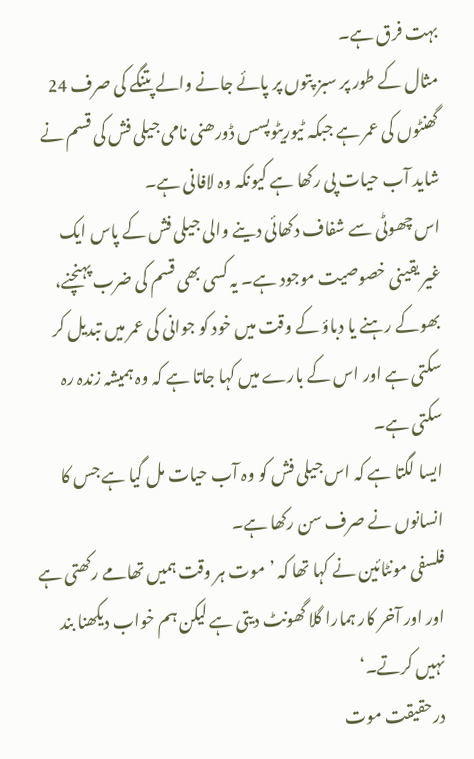بہت فرق ہے۔
مثال کے طور پر سبز پتوں پر پائے جانے والے پتنگے کی صرف 24 گھنٹوں کی عمر ہے جبکہ ٹیوریٹوپسس ڈورھنی نامی جیلی فش کی قسم نے شاید آب حیات پی رکھا ہے کیونکہ وہ لافانی ہے۔
اس چھوٹی سے شفاف دکھائی دینے والی جیلی فش کے پاس ایک غیر یقینی خصوصیت موجود ہے۔ یہ کسی بھی قسم کی ضرب پہنچنے، بھوکے رہنے یا دباؤ کے وقت میں خود کو جوانی کی عمر میں تبدیل کر سکتی ہے اور اس کے بارے میں کہا جاتا ہے کہ وہ ہمیشہ زندہ رہ سکتی ہے۔
ایسا لگتا ہے کہ اس جیلی فش کو وہ آب حیات مل گیا ہے جس کا انسانوں نے صرف سن رکھا ہے۔
فلسفی مونٹائین نے کہا تھا کہ ’موت ہر وقت ہمیں تھامے رکھتی ہے اور اور آخر کار ہمارا گلا گھونٹ دیتی ہے لیکن ہم خواب دیکھنا بند نہیں کرتے۔‘
درحقیقت موت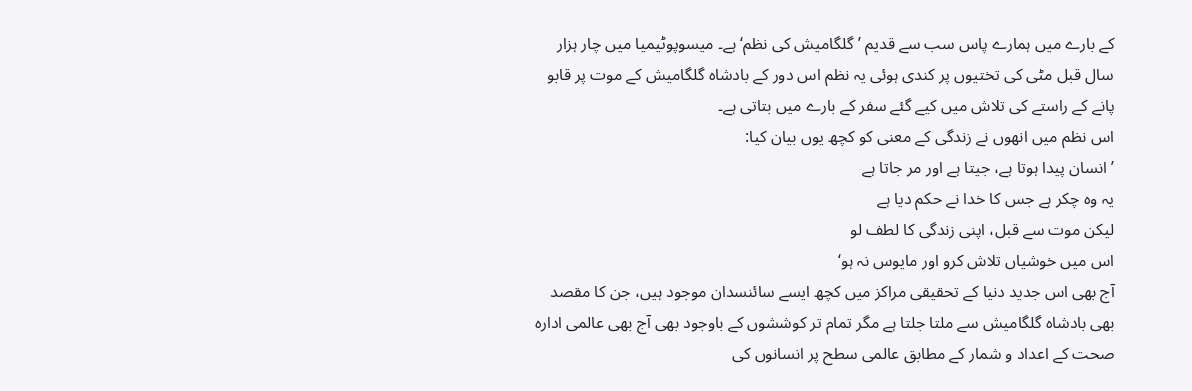کے بارے میں ہمارے پاس سب سے قدیم ’گلگامیش کی نظم‘ ہے۔ میسوپوٹیمیا میں چار ہزار سال قبل مٹی کی تختیوں پر کندی ہوئی یہ نظم اس دور کے بادشاہ گلگامیش کے موت پر قابو پانے کے راستے کی تلاش میں کیے گئے سفر کے بارے میں بتاتی ہے۔
اس نظم میں انھوں نے زندگی کے معنی کو کچھ یوں بیان کیا:
’انسان پیدا ہوتا ہے، جیتا ہے اور مر جاتا ہے
یہ وہ چکر ہے جس کا خدا نے حکم دیا ہے
لیکن موت سے قبل، اپنی زندگی کا لطف لو
اس میں خوشیاں تلاش کرو اور مایوس نہ ہو‘
آج بھی اس جدید دنیا کے تحقیقی مراکز میں کچھ ایسے سائنسدان موجود ہیں، جن کا مقصد بھی بادشاہ گلگامیش سے ملتا جلتا ہے مگر تمام تر کوششوں کے باوجود بھی آج بھی عالمی ادارہ صحت کے اعداد و شمار کے مطابق عالمی سطح پر انسانوں کی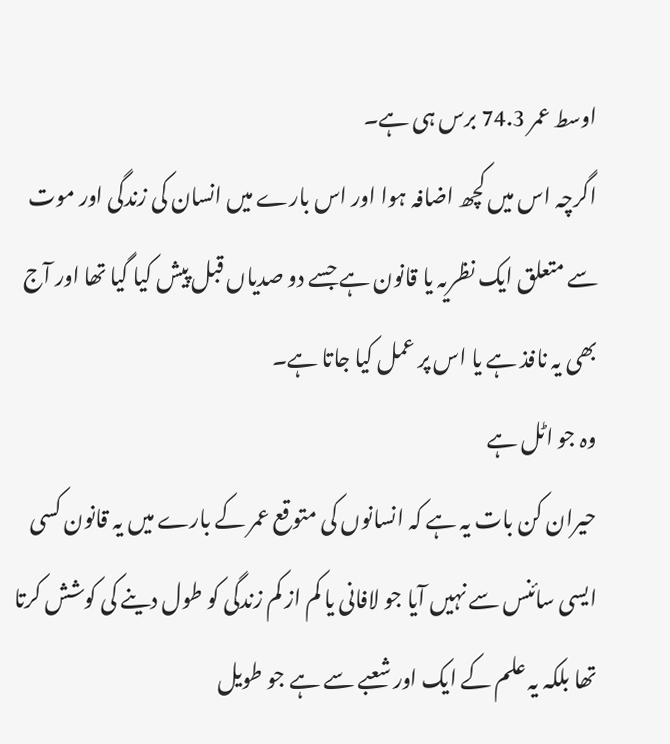اوسط عمر 74.3 برس ہی ہے۔
اگرچہ اس میں کچھ اضافہ ہوا اور اس بارے میں انسان کی زندگی اور موت سے متعلق ایک نظریہ یا قانون ہے جسے دو صدیاں قبل پیش کیا گیا تھا اور آج بھی یہ نافذ ہے یا اس پر عمل کیا جاتا ہے۔
وہ جو اٹل ہے
حیران کن بات یہ ہے کہ انسانوں کی متوقع عمر کے بارے میں یہ قانون کسی ایسی سائنس سے نہیں آیا جو لافانی یا کم از کم زندگی کو طول دینے کی کوشش کرتا تھا بلکہ یہ علم کے ایک اور شعبے سے ہے جو طویل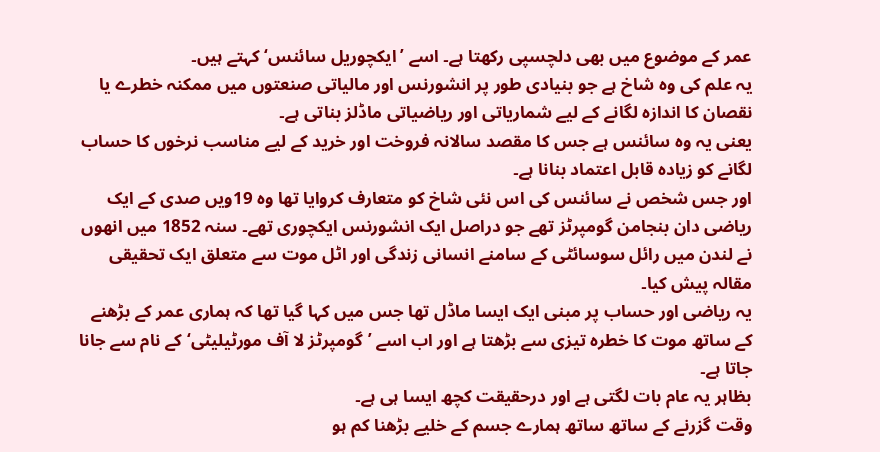عمر کے موضوع میں بھی دلچسپی رکھتا ہے۔ اسے ’ایکچوریل سائنس‘ کہتے ہیں۔
یہ علم کی وہ شاخ ہے جو بنیادی طور پر انشورنس اور مالیاتی صنعتوں میں ممکنہ خطرے یا نقصان کا اندازہ لگانے کے لیے شماریاتی اور ریاضیاتی ماڈلز بناتی ہے۔
یعنی یہ وہ سائنس ہے جس کا مقصد سالانہ فروخت اور خرید کے لیے مناسب نرخوں کا حساب لگانے کو زیادہ قابل اعتماد بنانا ہے۔
اور جس شخص نے سائنس کی اس نئی شاخ کو متعارف کروایا تھا وہ 19ویں صدی کے ایک ریاضی دان بنجامن گومپرٹز تھے جو دراصل ایک انشورنس ایکچوری تھے۔ سنہ 1852 میں انھوں نے لندن میں رائل سوسائٹی کے سامنے انسانی زندگی اور اٹل موت سے متعلق ایک تحقیقی مقالہ پیش کیا۔
یہ ریاضی اور حساب پر مبنی ایک ایسا ماڈل تھا جس میں کہا گیا تھا کہ ہماری عمر کے بڑھنے کے ساتھ موت کا خطرہ تیزی سے بڑھتا ہے اور اب اسے ’گومپرٹز لا آف مورٹیلیٹی‘ کے نام سے جانا جاتا ہے۔
بظاہر یہ عام بات لگتی ہے اور درحقیقت کچھ ایسا ہی ہے۔
وقت گزرنے کے ساتھ ساتھ ہمارے جسم کے خلیے بڑھنا کم ہو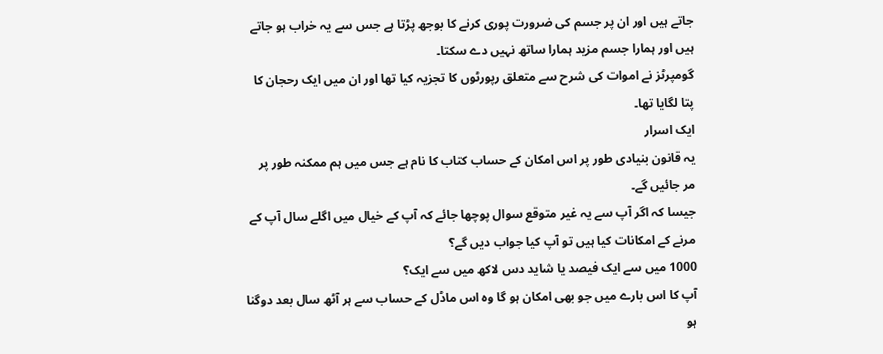جاتے ہیں اور ان پر جسم کی ضرورت پوری کرنے کا بوجھ پڑتا ہے جس سے یہ خراب ہو جاتے ہیں اور ہمارا جسم مزید ہمارا ساتھ نہیں دے سکتا۔
گومپرٹز نے اموات کی شرح سے متعلق رپورٹوں کا تجزیہ کیا تھا اور ان میں ایک رحجان کا پتا لگایا تھا۔
ایک اسرار
یہ قانون بنیادی طور پر اس امکان کے حساب کتاب کا نام ہے جس میں ہم ممکنہ طور پر مر جائیں گے۔
جیسا کہ اگر آپ سے یہ غیر متوقع سوال پوچھا جائے کہ آپ کے خیال میں اگلے سال آپ کے مرنے کے امکانات کیا ہیں تو آپ کیا جواب دیں گے؟
1000 میں سے ایک فیصد یا شاید دس لاکھ میں سے ایک؟
آپ کا اس بارے میں جو بھی امکان ہو گا وہ اس ماڈل کے حساب سے ہر آٹھ سال بعد دوگنا ہو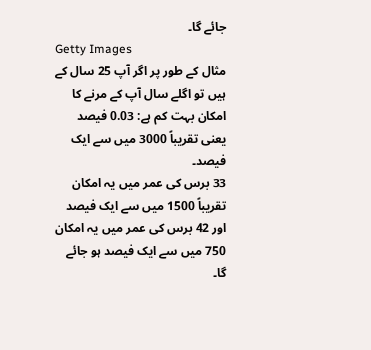جائے گا۔
Getty Images
مثال کے طور پر اگر آپ 25 سال کے ہیں تو اگلے سال آپ کے مرنے کا امکان بہت کم ہے: 0.03 فیصد یعنی تقریباً 3000 میں سے ایک فیصد۔
33 برس کی عمر میں یہ امکان تقریباً 1500 میں سے ایک فیصد اور 42 برس کی عمر میں یہ امکان 750 میں سے ایک فیصد ہو جائے گا۔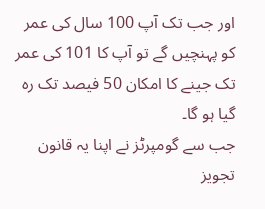اور جب تک آپ 100 سال کی عمر کو پہنچیں گے تو آپ کا 101 کی عمر تک جینے کا امکان 50 فیصد تک رہ گیا ہو گا۔
جب سے گومپرٹز نے اپنا یہ قانون تجویز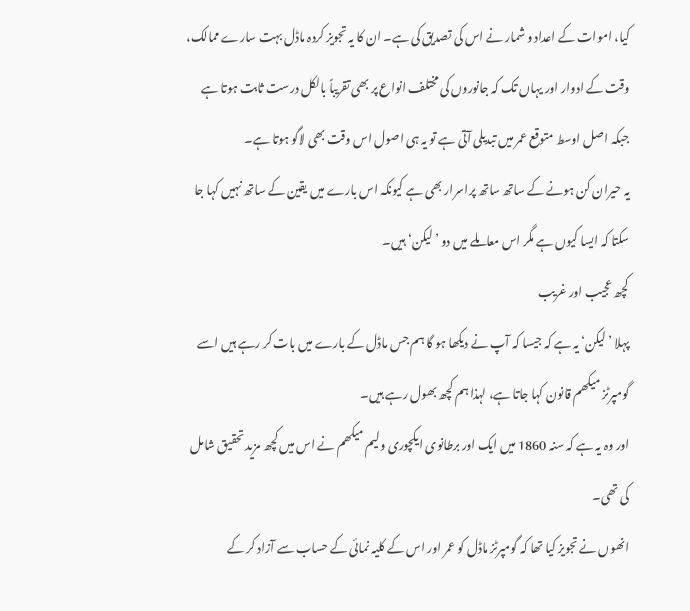کیا، اموات کے اعداد و شمار نے اس کی تصدیق کی ہے۔ ان کا یہ تجویز کردہ ماڈل بہت سارے ممالک، وقت کے ادوار اور یہاں تک کہ جانوروں کی مختلف انواع پر بھی تقریباً بالکل درست ثابت ہوتا ہے جبکہ اصل اوسط متوقع عمر میں تبدیلی آتی ہے تو یہ ہی اصول اس وقت بھی لاگو ہوتا ہے۔
یہ حیران کن ہونے کے ساتھ ساتھ پراسرار بھی ہے کیونکہ اس بارے میں یقین کے ساتھ نہیں کہا جا سکتا کہ ایسا کیوں ہے مگر اس معاملے میں دو ’لیکن‘ ہیں۔
کچھ عجیب اور غریب
پہلا ’لیکن‘ یہ ہے کہ جیسا کہ آپ نے دیکھا ہو گا ہم جس ماڈل کے بارے میں بات کر رہے ہیں اسے گومپرٹز میکھم قانون کہا جاتا ہے، لہذا ہم کچھ بھول رہے ہیں۔
اور وہ یہ ہے کہ سنہ 1860 میں ایک اور برطانوی ایکچوری ولیم میکھم نے اس میں کچھ مزید تحقیق شامل کی تھی۔
انھوں نے تجویز کیا تھا کہ گومپرٹز ماڈل کو عمر اور اس کے کلیہ نمائی کے حساب سے آزاد کر کے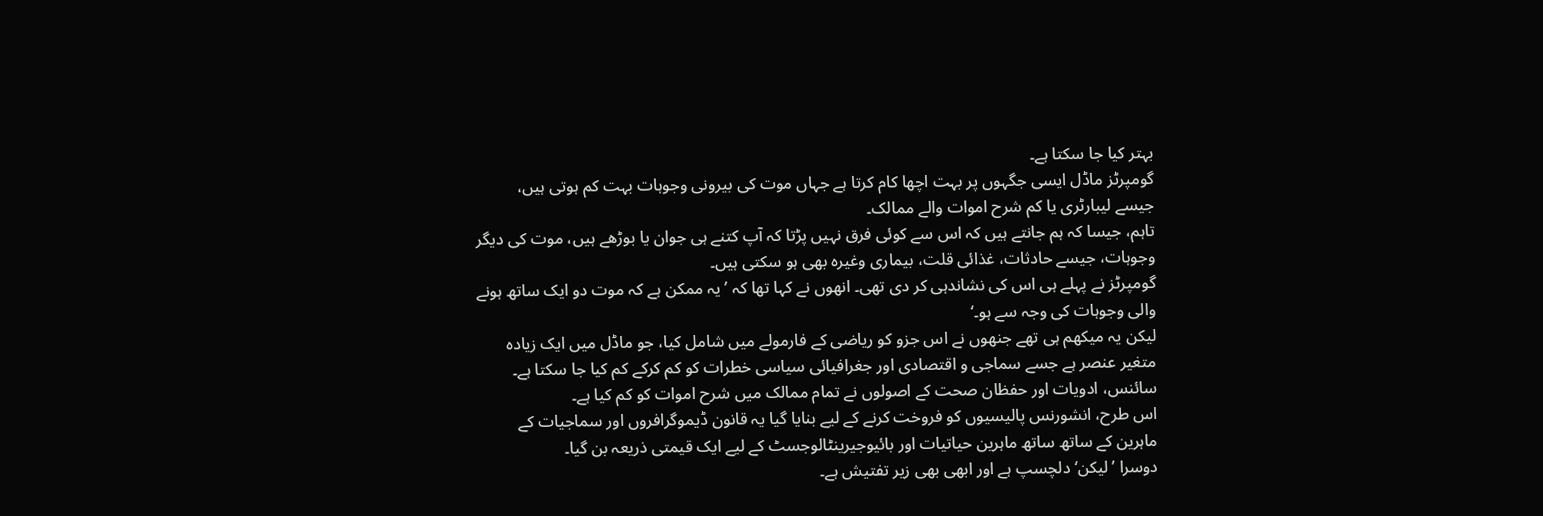بہتر کیا جا سکتا ہے۔
گومپرٹز ماڈل ایسی جگہوں پر بہت اچھا کام کرتا ہے جہاں موت کی بیرونی وجوہات بہت کم ہوتی ہیں، جیسے لیبارٹری یا کم شرح اموات والے ممالک۔
تاہم، جیسا کہ ہم جانتے ہیں کہ اس سے کوئی فرق نہیں پڑتا کہ آپ کتنے ہی جوان یا بوڑھے ہیں، موت کی دیگر وجوہات، جیسے حادثات، غذائی قلت، بیماری وغیرہ بھی ہو سکتی ہیں۔
گومپرٹز نے پہلے ہی اس کی نشاندہی کر دی تھی۔ انھوں نے کہا تھا کہ ’یہ ممکن ہے کہ موت دو ایک ساتھ ہونے والی وجوہات کی وجہ سے ہو۔‘
لیکن یہ میکھم ہی تھے جنھوں نے اس جزو کو ریاضی کے فارمولے میں شامل کیا، جو ماڈل میں ایک زیادہ متغیر عنصر ہے جسے سماجی و اقتصادی اور جغرافیائی سیاسی خطرات کو کم کرکے کم کیا جا سکتا ہے۔
سائنس، ادویات اور حفظان صحت کے اصولوں نے تمام ممالک میں شرح اموات کو کم کیا ہے۔
اس طرح، انشورنس پالیسیوں کو فروخت کرنے کے لیے بنایا گیا یہ قانون ڈیموگرافروں اور سماجیات کے ماہرین کے ساتھ ساتھ ماہرین حیاتیات اور بائیوجیرینٹالوجسٹ کے لیے ایک قیمتی ذریعہ بن گیا۔
دوسرا ’لیکن‘ دلچسپ ہے اور ابھی بھی زیر تفتیش ہے۔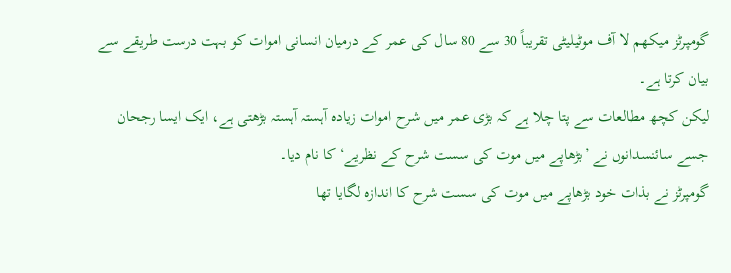گومپرٹز میکھم لا آف موٹیلیٹی تقریباً 30 سے 80 سال کی عمر کے درمیان انسانی اموات کو بہت درست طریقے سے بیان کرتا ہے۔
لیکن کچھ مطالعات سے پتا چلا ہے کہ بڑی عمر میں شرح اموات زیادہ آہستہ آہستہ بڑھتی ہے، ایک ایسا رجحان جسے سائنسدانوں نے ’بڑھاپے میں موت کی سست شرح کے نظریے‘ کا نام دیا۔
گومپرٹز نے بذات خود بڑھاپے میں موت کی سست شرح کا اندازہ لگایا تھا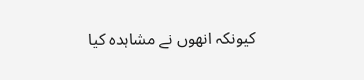کیونکہ انھوں نے مشاہدہ کیا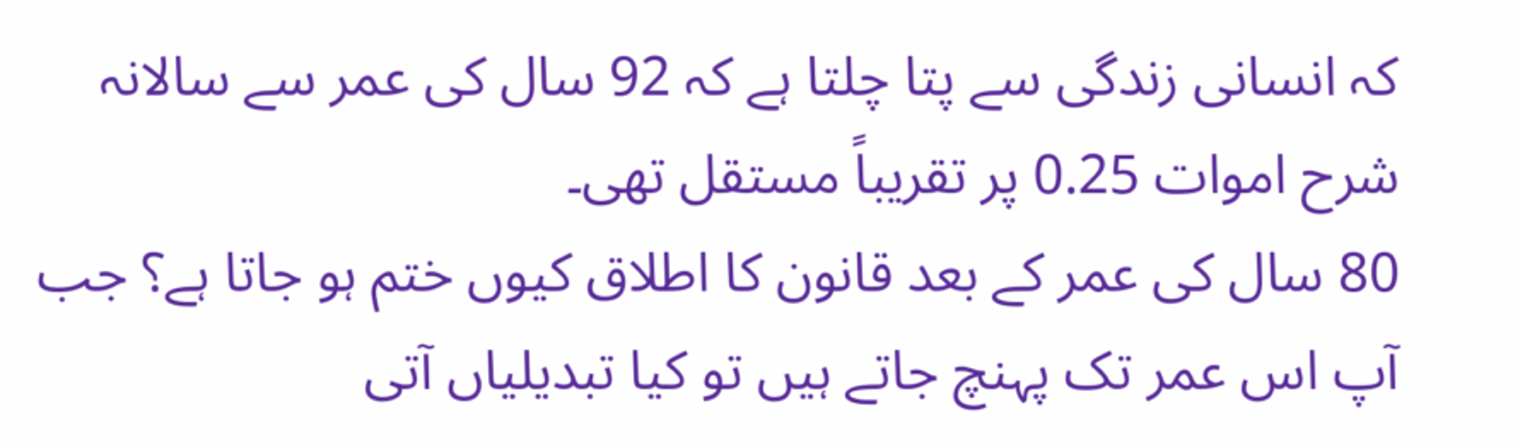کہ انسانی زندگی سے پتا چلتا ہے کہ 92 سال کی عمر سے سالانہ شرح اموات 0.25 پر تقریباً مستقل تھی۔
80 سال کی عمر کے بعد قانون کا اطلاق کیوں ختم ہو جاتا ہے؟ جب آپ اس عمر تک پہنچ جاتے ہیں تو کیا تبدیلیاں آتی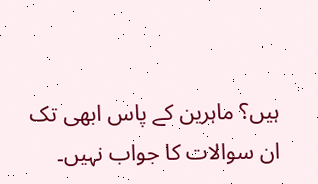ہیں؟ ماہرین کے پاس ابھی تک ان سوالات کا جواب نہیں۔